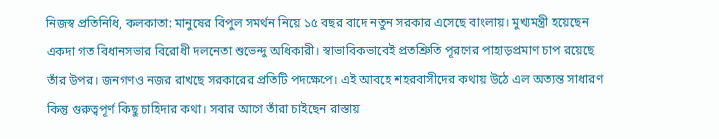নিজস্ব প্রতিনিধি, কলকাতা: মানুষের বিপুল সমর্থন নিয়ে ১৫ বছর বাদে নতুন সরকার এসেছে বাংলায়। মুখ্যমন্ত্রী হয়েছেন একদা গত বিধানসভার বিরোধী দলনেতা শুভেন্দু অধিকারী। স্বাভাবিকভাবেই প্রতশ্রিুতি পূরণের পাহাড়প্রমাণ চাপ রয়েছে তাঁর উপর। জনগণও নজর রাখছে সরকারের প্রতিটি পদক্ষেপে। এই আবহে শহরবাসীদের কথায় উঠে এল অত্যন্ত সাধারণ কিন্তু গুরুত্বপূর্ণ কিছু চাহিদার কথা। সবার আগে তাঁরা চাইছেন রাস্তায়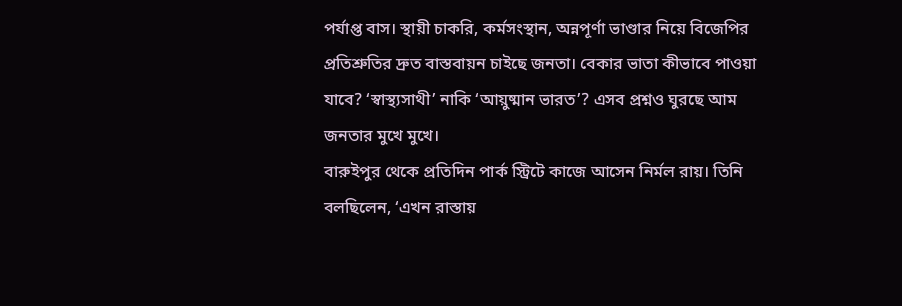পর্যাপ্ত বাস। স্থায়ী চাকরি, কর্মসংস্থান, অন্নপূর্ণা ভাণ্ডার নিয়ে বিজেপির প্রতিশ্রুতির দ্রুত বাস্তবায়ন চাইছে জনতা। বেকার ভাতা কীভাবে পাওয়া যাবে? ‘স্বাস্থ্যসাথী’ নাকি ‘আয়ুষ্মান ভারত’? এসব প্রশ্নও ঘুরছে আম জনতার মুখে মুখে।
বারুইপুর থেকে প্রতিদিন পার্ক স্ট্রিটে কাজে আসেন নির্মল রায়। তিনি বলছিলেন, ‘এখন রাস্তায়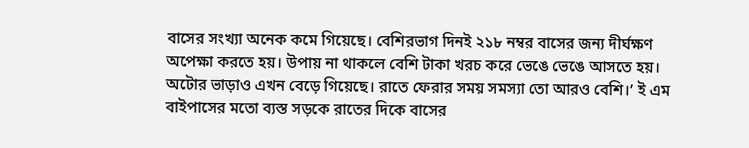বাসের সংখ্যা অনেক কমে গিয়েছে। বেশিরভাগ দিনই ২১৮ নম্বর বাসের জন্য দীর্ঘক্ষণ অপেক্ষা করতে হয়। উপায় না থাকলে বেশি টাকা খরচ করে ভেঙে ভেঙে আসতে হয়। অটোর ভাড়াও এখন বেড়ে গিয়েছে। রাতে ফেরার সময় সমস্যা তো আরও বেশি।’ ই এম বাইপাসের মতো ব্যস্ত সড়কে রাতের দিকে বাসের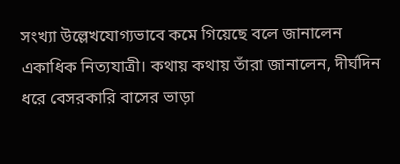সংখ্যা উল্লেখযোগ্যভাবে কমে গিয়েছে বলে জানালেন একাধিক নিত্যযাত্রী। কথায় কথায় তাঁরা জানালেন, দীর্ঘদিন ধরে বেসরকারি বাসের ভাড়া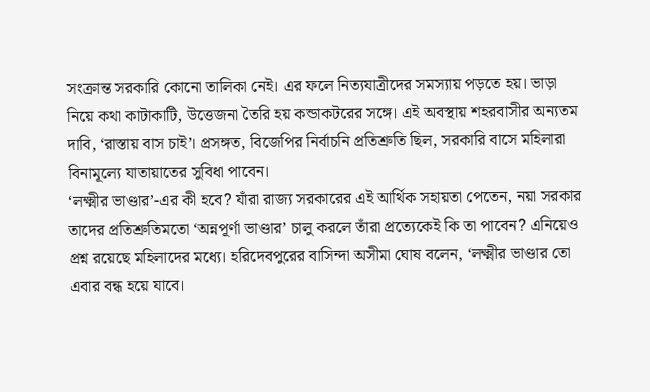সংক্রান্ত সরকারি কোনো তালিকা নেই। এর ফলে নিত্যযাত্রীদের সমস্যায় পড়তে হয়। ভাড়া নিয়ে কথা কাটাকাটি, উত্তেজনা তৈরি হয় কন্ডাকটরের সঙ্গে। এই অবস্থায় শহরবাসীর অন্যতম দাবি, ‘রাস্তায় বাস চাই’। প্রসঙ্গত, বিজেপির নির্বাচনি প্রতিশ্রুতি ছিল, সরকারি বাসে মহিলারা বিনামূল্যে যাতায়াতের সুবিধা পাবেন।
‘লক্ষ্মীর ভাণ্ডার’-এর কী হবে? যাঁরা রাজ্য সরকারের এই আর্থিক সহায়তা পেতেন, নয়া সরকার তাদের প্রতিশ্রুতিমতো ‘অন্নপূর্ণা ভাণ্ডার’ চালু করলে তাঁরা প্রত্যেকেই কি তা পাবেন? এনিয়েও প্রশ্ন রয়েছে মহিলাদের মধ্যে। হরিদেবপুরের বাসিন্দা অসীমা ঘোষ বলেন, ‘লক্ষ্মীর ভাণ্ডার তো এবার বন্ধ হয়ে যাবে।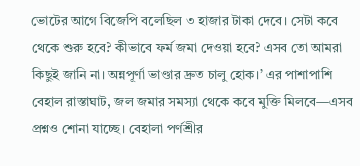ভোটের আগে বিজেপি বলেছিল ৩ হাজার টাকা দেবে। সেটা কবে থেকে শুরু হবে? কীভাবে ফর্ম জমা দেওয়া হবে? এসব তো আমরা কিছুই জানি না। অন্নপূর্ণা ভাণ্ডার দ্রুত চালু হোক।’ এর পাশাপাশি বেহাল রাস্তাঘাট, জল জমার সমস্যা থেকে কবে মুক্তি মিলবে—এসব প্রশ্নও শোনা যাচ্ছে। বেহালা পর্ণশ্রীর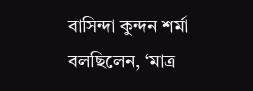বাসিন্দা কুন্দন শর্মা বলছিলেন, ‘মাত্র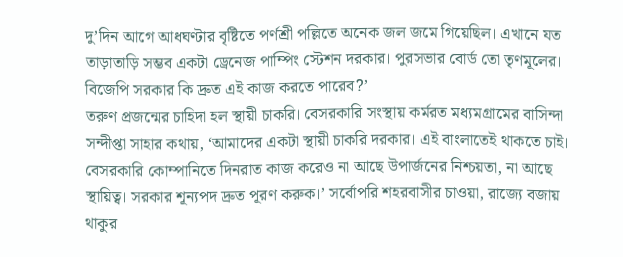দু’দিন আগে আধঘণ্টার বৃষ্টিতে পর্ণশ্রী পল্লিতে অনেক জল জমে গিয়েছিল। এখানে যত তাড়াতাড়ি সম্ভব একটা ড্রেনেজ পাম্পিং স্টেশন দরকার। পুরসভার বোর্ড তো তৃণমূলের। বিজেপি সরকার কি দ্রুত এই কাজ করতে পারেব?’
তরুণ প্রজন্মের চাহিদা হল স্থায়ী চাকরি। বেসরকারি সংস্থায় কর্মরত মধ্যমগ্রামের বাসিন্দা সন্দীপ্তা সাহার কথায়, ‘আমাদের একটা স্থায়ী চাকরি দরকার। এই বাংলাতেই থাকতে চাই। বেসরকারি কোম্পানিতে দিনরাত কাজ করেও না আছে উপার্জনের নিশ্চয়তা, না আছে স্থায়িত্ব। সরকার শূন্যপদ দ্রুত পূরণ করুক।’ সর্বোপরি শহরবাসীর চাওয়া, রাজ্যে বজায় থাকুর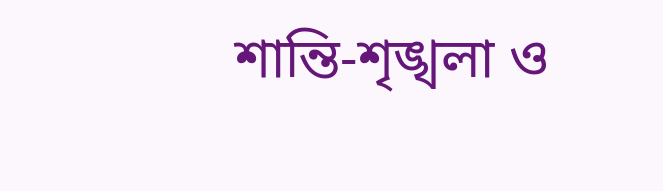শান্তি-শৃঙ্খলা ও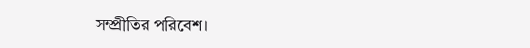সম্প্রীতির পরিবেশ।